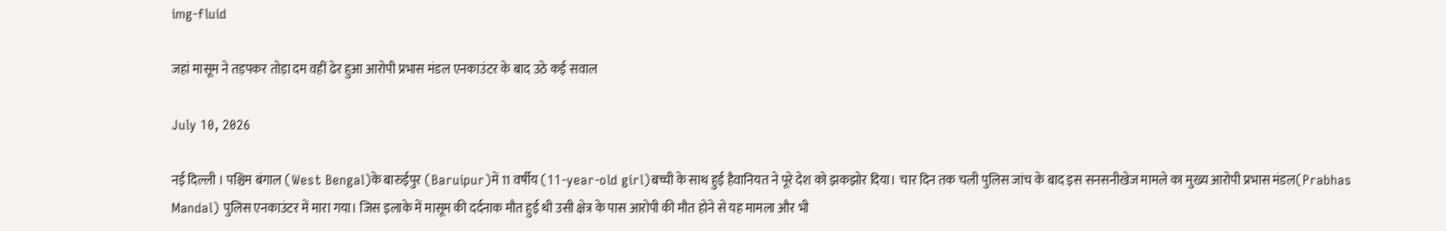img-fluid

जहां मासूम ने तड़पकर तोड़ा दम वहीं ढेर हुआ आरोपी प्रभास मंडल एनकाउंटर के बाद उठे कई सवाल

July 10, 2026

नई दिल्ली । पश्चिम बंगाल (West Bengal)के बारुईपुर (Baruipur)में 11 वर्षीय (11-year-old girl)बच्ची के साथ हुई हैवानियत ने पूरे देश को झकझोर दिया। चार दिन तक चली पुलिस जांच के बाद इस सनसनीखेज मामले का मुख्य आरोपी प्रभास मंडल(Prabhas Mandal) पुलिस एनकाउंटर में मारा गया। जिस इलाके में मासूम की दर्दनाक मौत हुई थी उसी क्षेत्र के पास आरोपी की मौत होने से यह मामला और भी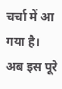चर्चा में आ गया है। अब इस पूरे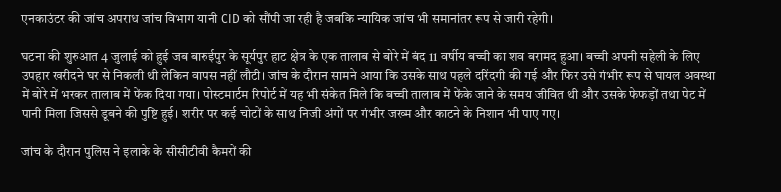एनकाउंटर की जांच अपराध जांच विभाग यानी CID को सौंपी जा रही है जबकि न्यायिक जांच भी समानांतर रूप से जारी रहेगी।

घटना की शुरुआत 4 जुलाई को हुई जब बारुईपुर के सूर्यपुर हाट क्षेत्र के एक तालाब से बोरे में बंद 11 वर्षीय बच्ची का शव बरामद हुआ। बच्ची अपनी सहेली के लिए उपहार खरीदने घर से निकली थी लेकिन वापस नहीं लौटी। जांच के दौरान सामने आया कि उसके साथ पहले दरिंदगी की गई और फिर उसे गंभीर रूप से घायल अवस्था में बोरे में भरकर तालाब में फेंक दिया गया। पोस्टमार्टम रिपोर्ट में यह भी संकेत मिले कि बच्ची तालाब में फेंके जाने के समय जीवित थी और उसके फेफड़ों तथा पेट में पानी मिला जिससे डूबने की पुष्टि हुई। शरीर पर कई चोटों के साथ निजी अंगों पर गंभीर जख्म और काटने के निशान भी पाए गए।

जांच के दौरान पुलिस ने इलाके के सीसीटीवी कैमरों की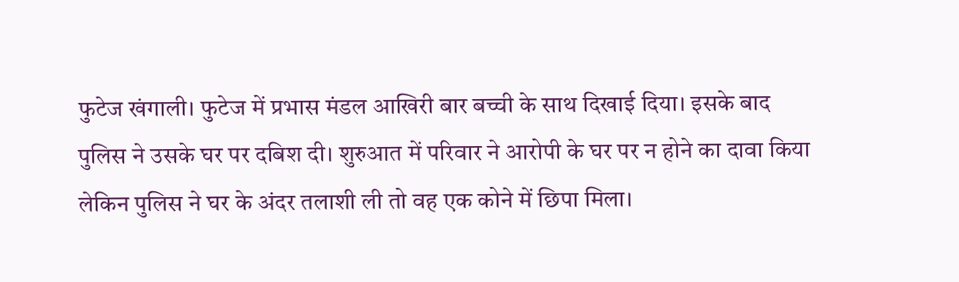फुटेज खंगाली। फुटेज में प्रभास मंडल आखिरी बार बच्ची के साथ दिखाई दिया। इसके बाद पुलिस ने उसके घर पर दबिश दी। शुरुआत में परिवार ने आरोपी के घर पर न होने का दावा किया लेकिन पुलिस ने घर के अंदर तलाशी ली तो वह एक कोने में छिपा मिला।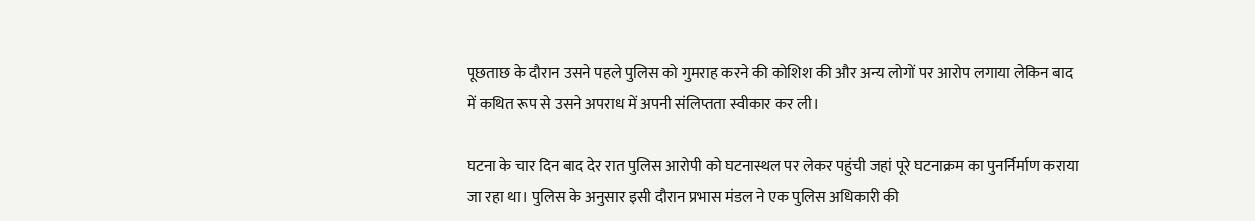पूछताछ के दौरान उसने पहले पुलिस को गुमराह करने की कोशिश की और अन्य लोगों पर आरोप लगाया लेकिन बाद में कथित रूप से उसने अपराध में अपनी संलिप्तता स्वीकार कर ली।

घटना के चार दिन बाद देर रात पुलिस आरोपी को घटनास्थल पर लेकर पहुंची जहां पूरे घटनाक्रम का पुनर्निर्माण कराया जा रहा था। पुलिस के अनुसार इसी दौरान प्रभास मंडल ने एक पुलिस अधिकारी की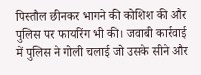पिस्तौल छीनकर भागने की कोशिश की और पुलिस पर फायरिंग भी की। जवाबी कार्रवाई में पुलिस ने गोली चलाई जो उसके सीने और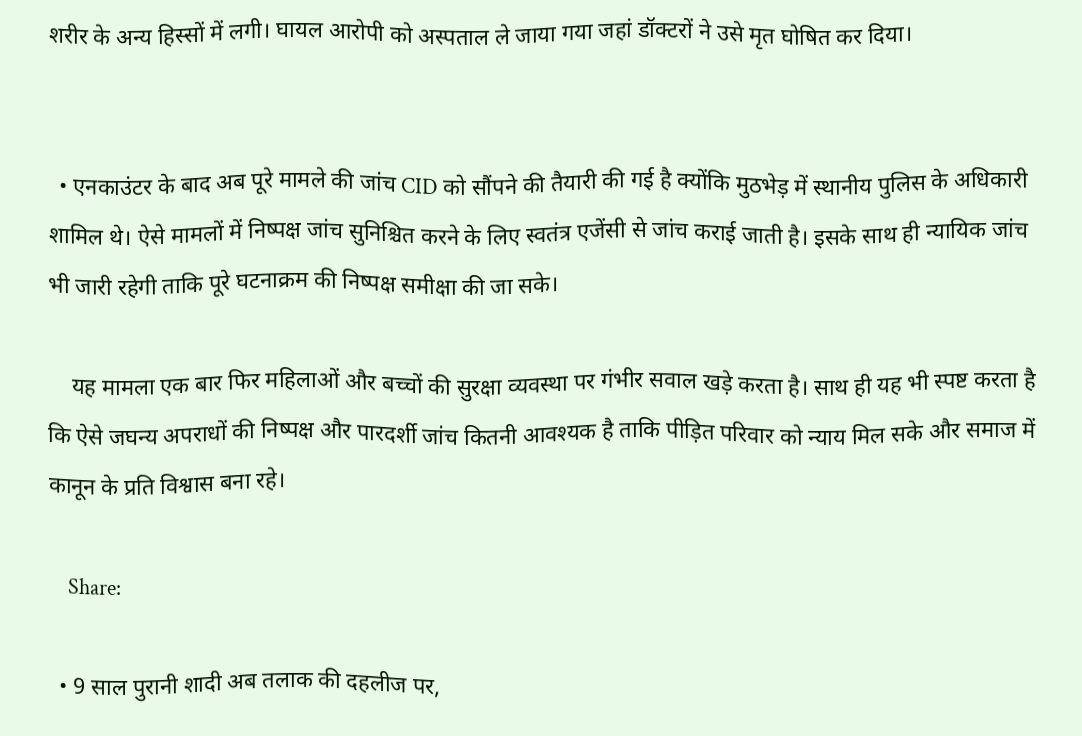शरीर के अन्य हिस्सों में लगी। घायल आरोपी को अस्पताल ले जाया गया जहां डॉक्टरों ने उसे मृत घोषित कर दिया।


  • एनकाउंटर के बाद अब पूरे मामले की जांच CID को सौंपने की तैयारी की गई है क्योंकि मुठभेड़ में स्थानीय पुलिस के अधिकारी शामिल थे। ऐसे मामलों में निष्पक्ष जांच सुनिश्चित करने के लिए स्वतंत्र एजेंसी से जांच कराई जाती है। इसके साथ ही न्यायिक जांच भी जारी रहेगी ताकि पूरे घटनाक्रम की निष्पक्ष समीक्षा की जा सके।

    यह मामला एक बार फिर महिलाओं और बच्चों की सुरक्षा व्यवस्था पर गंभीर सवाल खड़े करता है। साथ ही यह भी स्पष्ट करता है कि ऐसे जघन्य अपराधों की निष्पक्ष और पारदर्शी जांच कितनी आवश्यक है ताकि पीड़ित परिवार को न्याय मिल सके और समाज में कानून के प्रति विश्वास बना रहे।

    Share:

  • 9 साल पुरानी शादी अब तलाक की दहलीज पर,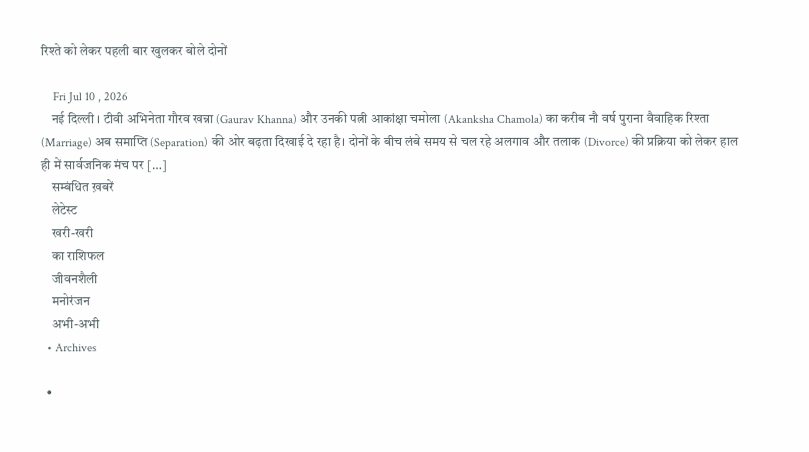रिश्ते को लेकर पहली बार खुलकर बोले दोनों

    Fri Jul 10 , 2026
    नई दिल्ली । टीवी अभिनेता गौरव खन्ना (Gaurav Khanna) और उनकी पत्नी आकांक्षा चमोला (Akanksha Chamola) का करीब नौ वर्ष पुराना वैवाहिक रिश्ता (Marriage) अब समाप्ति (Separation) की ओर बढ़ता दिखाई दे रहा है। दोनों के बीच लंबे समय से चल रहे अलगाव और तलाक (Divorce) की प्रक्रिया को लेकर हाल ही में सार्वजनिक मंच पर […]
    सम्बंधित ख़बरें
    लेटेस्ट
    खरी-खरी
    का राशिफल
    जीवनशैली
    मनोरंजन
    अभी-अभी
  • Archives

  •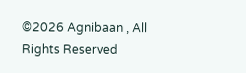©2026 Agnibaan , All Rights Reserved